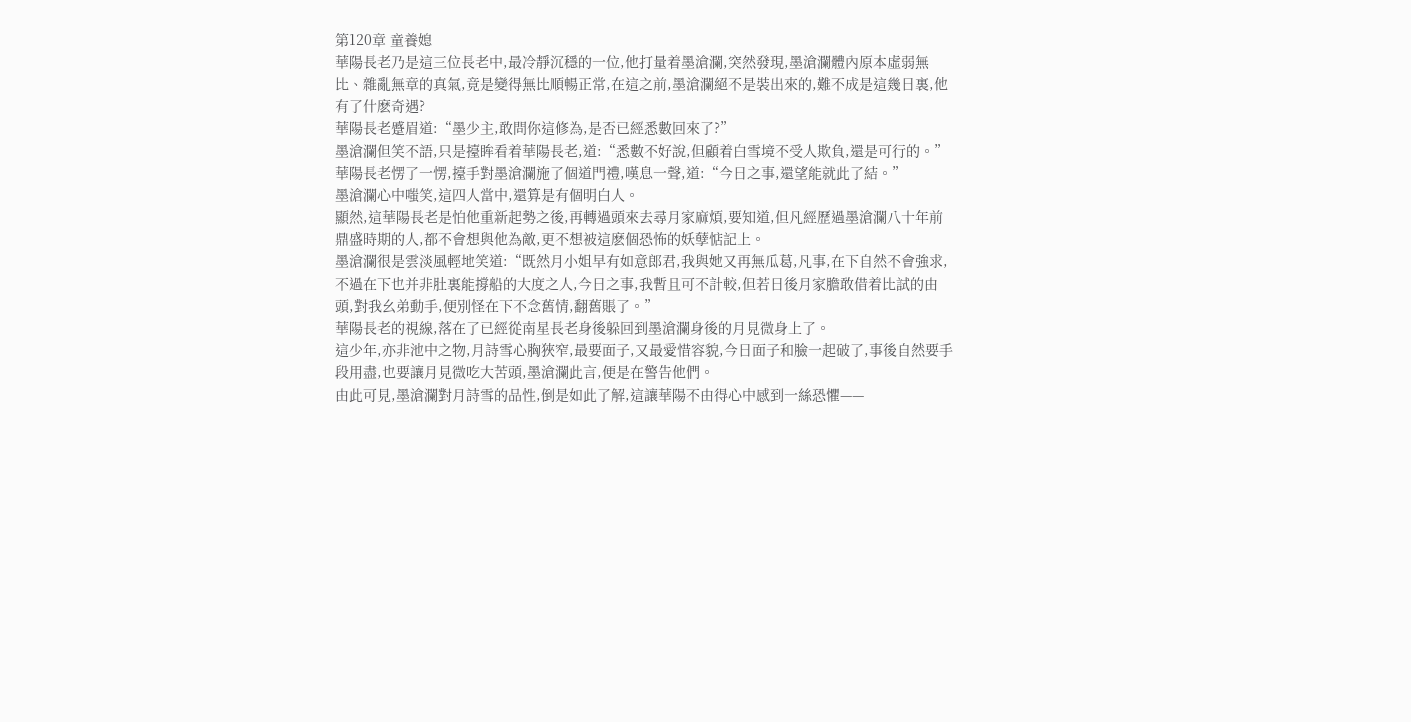第120章 童養媳
華陽長老乃是這三位長老中,最冷靜沉穩的一位,他打量着墨滄瀾,突然發現,墨滄瀾體內原本虛弱無比、雜亂無章的真氣,竟是變得無比順暢正常,在這之前,墨滄瀾絕不是裝出來的,難不成是這幾日裏,他有了什麽奇遇?
華陽長老蹙眉道:“墨少主,敢問你這修為,是否已經悉數回來了?”
墨滄瀾但笑不語,只是擡眸看着華陽長老,道:“悉數不好說,但顧着白雪境不受人欺負,還是可行的。”
華陽長老愣了一愣,擡手對墨滄瀾施了個道門禮,嘆息一聲,道:“今日之事,還望能就此了結。”
墨滄瀾心中嗤笑,這四人當中,還算是有個明白人。
顯然,這華陽長老是怕他重新起勢之後,再轉過頭來去尋月家麻煩,要知道,但凡經歷過墨滄瀾八十年前鼎盛時期的人,都不會想與他為敵,更不想被這麽個恐怖的妖孽惦記上。
墨滄瀾很是雲淡風輕地笑道:“既然月小姐早有如意郎君,我與她又再無瓜葛,凡事,在下自然不會強求,不過在下也并非肚裏能撐船的大度之人,今日之事,我暫且可不計較,但若日後月家膽敢借着比試的由頭,對我幺弟動手,便別怪在下不念舊情,翻舊賬了。”
華陽長老的視線,落在了已經從南星長老身後躲回到墨滄瀾身後的月見微身上了。
這少年,亦非池中之物,月詩雪心胸狹窄,最要面子,又最愛惜容貌,今日面子和臉一起破了,事後自然要手段用盡,也要讓月見微吃大苦頭,墨滄瀾此言,便是在警告他們。
由此可見,墨滄瀾對月詩雪的品性,倒是如此了解,這讓華陽不由得心中感到一絲恐懼——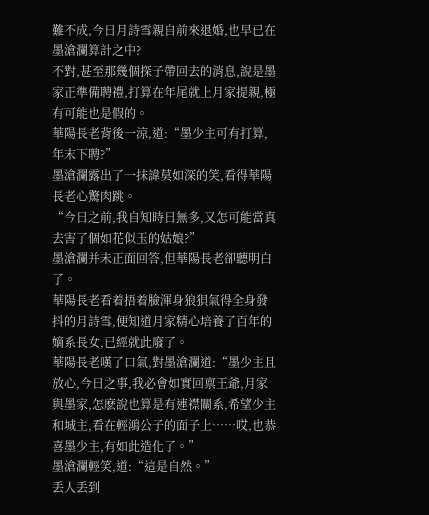難不成,今日月詩雪親自前來退婚,也早已在墨滄瀾算計之中?
不對,甚至那幾個探子帶回去的消息,說是墨家正準備聘禮,打算在年尾就上月家提親,極有可能也是假的。
華陽長老背後一涼,道:“墨少主可有打算,年末下聘?”
墨滄瀾露出了一抹諱莫如深的笑,看得華陽長老心驚肉跳。
“今日之前,我自知時日無多,又怎可能當真去害了個如花似玉的姑娘?”
墨滄瀾并未正面回答,但華陽長老卻聽明白了。
華陽長老看着捂着臉渾身狼狽氣得全身發抖的月詩雪,便知道月家精心培養了百年的嫡系長女,已經就此廢了。
華陽長老嘆了口氣,對墨滄瀾道:“墨少主且放心,今日之事,我必會如實回禀王爺,月家與墨家,怎麽說也算是有連襟關系,希望少主和城主,看在輕鴻公子的面子上……哎,也恭喜墨少主,有如此造化了。”
墨滄瀾輕笑,道:“這是自然。”
丢人丢到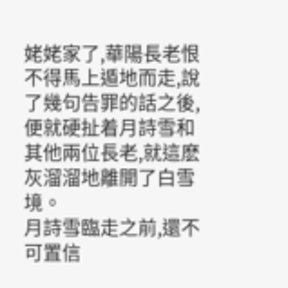姥姥家了,華陽長老恨不得馬上遁地而走,說了幾句告罪的話之後,便就硬扯着月詩雪和其他兩位長老,就這麽灰溜溜地離開了白雪境。
月詩雪臨走之前,還不可置信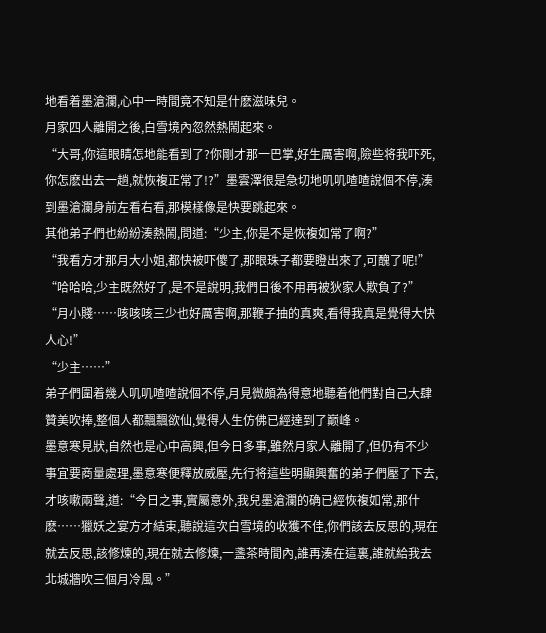地看着墨滄瀾,心中一時間竟不知是什麽滋味兒。
月家四人離開之後,白雪境內忽然熱鬧起來。
“大哥,你這眼睛怎地能看到了?你剛才那一巴掌,好生厲害啊,險些将我吓死,你怎麽出去一趟,就恢複正常了!?”墨雲澤很是急切地叽叽喳喳說個不停,湊到墨滄瀾身前左看右看,那模樣像是快要跳起來。
其他弟子們也紛紛湊熱鬧,問道:“少主,你是不是恢複如常了啊?”
“我看方才那月大小姐,都快被吓傻了,那眼珠子都要瞪出來了,可醜了呢!”
“哈哈哈,少主既然好了,是不是說明,我們日後不用再被狄家人欺負了?”
“月小賤……咳咳咳三少也好厲害啊,那鞭子抽的真爽,看得我真是覺得大快人心!”
“少主……”
弟子們圍着幾人叽叽喳喳說個不停,月見微頗為得意地聽着他們對自己大肆贊美吹捧,整個人都飄飄欲仙,覺得人生仿佛已經達到了巅峰。
墨意寒見狀,自然也是心中高興,但今日多事,雖然月家人離開了,但仍有不少事宜要商量處理,墨意寒便釋放威壓,先行将這些明顯興奮的弟子們壓了下去,才咳嗽兩聲,道:“今日之事,實屬意外,我兒墨滄瀾的确已經恢複如常,那什麽……獵妖之宴方才結束,聽說這次白雪境的收獲不佳,你們該去反思的,現在就去反思,該修煉的,現在就去修煉,一盞茶時間內,誰再湊在這裏,誰就給我去北城牆吹三個月冷風。”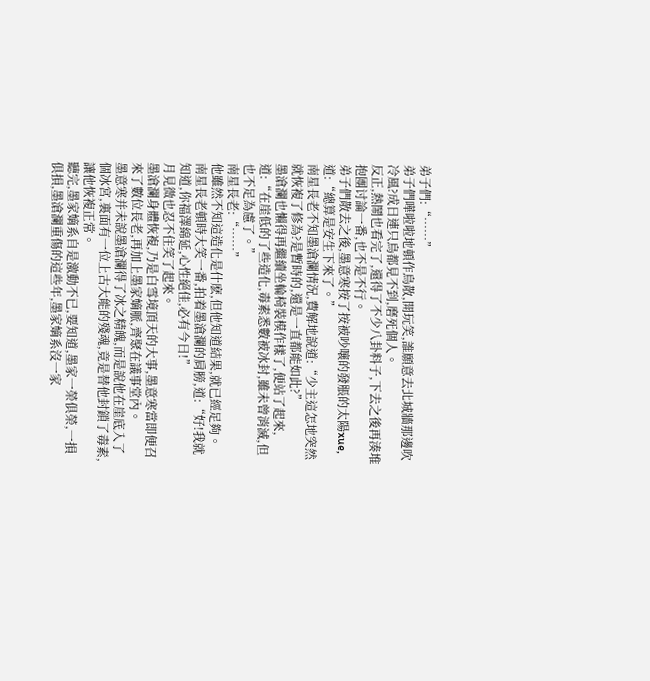弟子們:“……”
弟子們嘩啦啦地頓作鳥散,開玩笑,誰願意去北城牆那邊吹冷風?成日連只鳥都見不到,磨死個人。
反正,熱鬧也看完了,還得了不少八卦料子,下去之後再湊堆抱團讨論一番,也不是不行。
弟子們散去之後,墨意寒按了按被吵嚷的發脹的太陽xue,道:“總算是安生下來了。”
南星長老不知墨滄瀾情況,費解地說道:“少主這怎地突然就恢複了修為?是暫時的,還是一直都能如此?”
墨滄瀾也懶得再繼續坐輪椅裝模作樣了,便站了起來,道:“在崖低的了些造化,毒素悉數被冰封,雖未曾消滅,但也不足為慮了。”
南星長老:“……”
他雖然不知這造化是什麽,但他知道結果,就已經足夠。
南星長老頓時大笑一番,拍着墨滄瀾的肩膀,道:“好!我就知道,你福澤綿延,心性絕佳,必有今日!”
月見微也忍不住笑了起來。
墨滄瀾身體恢複,乃是白雪境頂天的大事,墨意寒當即便召來了數位長老,再加上墨家嫡脈,齊聚在議事堂內。
墨意寒并未說墨滄瀾得了冰之精魄,而是說他在崖底入了個冰宮,裏面有一位上古大能的殘魂,竟是替他封鎖了毒素,讓他恢複正常。
聽完,墨家嫡系自是激動不已,要知道,墨家一榮俱榮,一損俱損,墨滄瀾重傷的這些年,墨家嫡系沒一家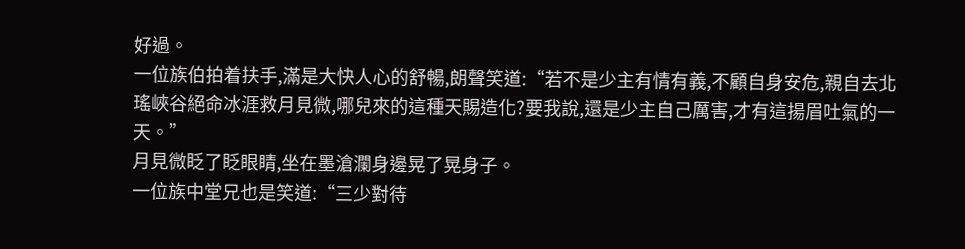好過。
一位族伯拍着扶手,滿是大快人心的舒暢,朗聲笑道:“若不是少主有情有義,不顧自身安危,親自去北瑤峽谷絕命冰涯救月見微,哪兒來的這種天賜造化?要我說,還是少主自己厲害,才有這揚眉吐氣的一天。”
月見微眨了眨眼睛,坐在墨滄瀾身邊晃了晃身子。
一位族中堂兄也是笑道:“三少對待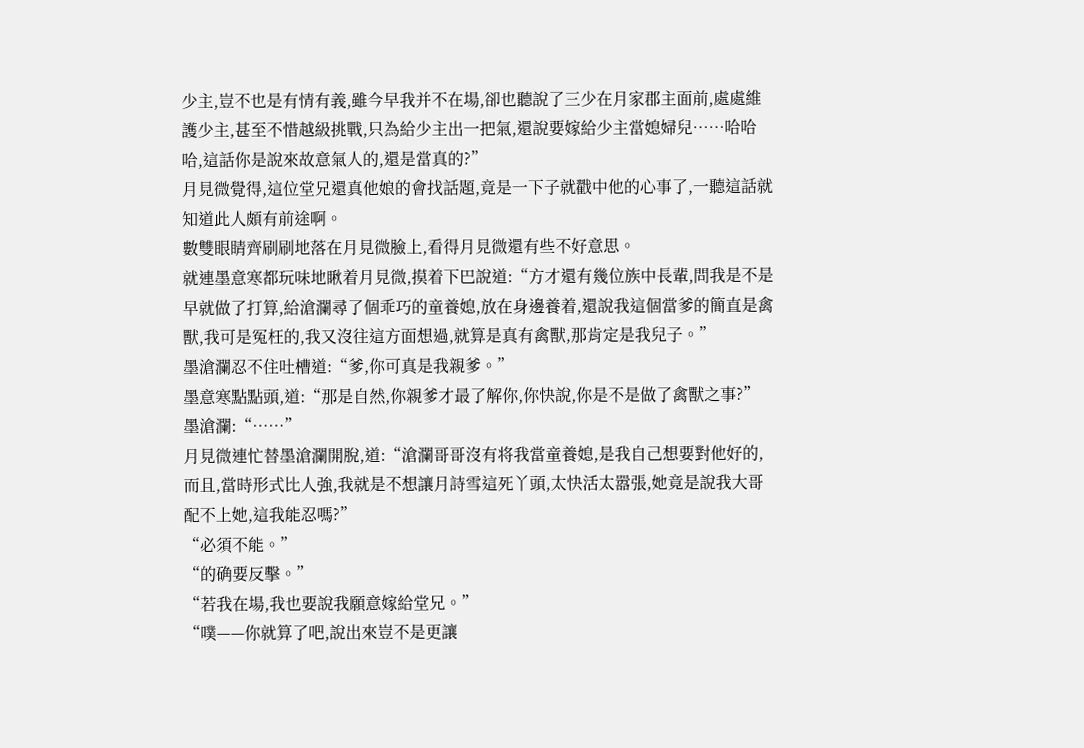少主,豈不也是有情有義,雖今早我并不在場,卻也聽說了三少在月家郡主面前,處處維護少主,甚至不惜越級挑戰,只為給少主出一把氣,還說要嫁給少主當媳婦兒……哈哈哈,這話你是說來故意氣人的,還是當真的?”
月見微覺得,這位堂兄還真他娘的會找話題,竟是一下子就戳中他的心事了,一聽這話就知道此人頗有前途啊。
數雙眼睛齊刷刷地落在月見微臉上,看得月見微還有些不好意思。
就連墨意寒都玩味地瞅着月見微,摸着下巴說道:“方才還有幾位族中長輩,問我是不是早就做了打算,給滄瀾尋了個乖巧的童養媳,放在身邊養着,還說我這個當爹的簡直是禽獸,我可是冤枉的,我又沒往這方面想過,就算是真有禽獸,那肯定是我兒子。”
墨滄瀾忍不住吐槽道:“爹,你可真是我親爹。”
墨意寒點點頭,道:“那是自然,你親爹才最了解你,你快說,你是不是做了禽獸之事?”
墨滄瀾:“……”
月見微連忙替墨滄瀾開脫,道:“滄瀾哥哥沒有将我當童養媳,是我自己想要對他好的,而且,當時形式比人強,我就是不想讓月詩雪這死丫頭,太快活太嚣張,她竟是說我大哥配不上她,這我能忍嗎?”
“必須不能。”
“的确要反擊。”
“若我在場,我也要說我願意嫁給堂兄。”
“噗——你就算了吧,說出來豈不是更讓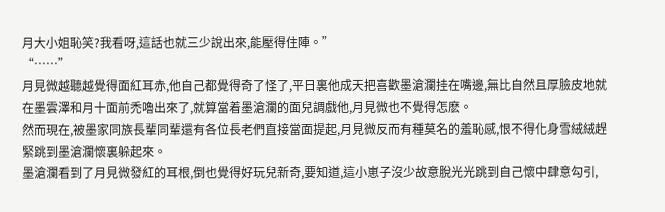月大小姐恥笑?我看呀,這話也就三少說出來,能壓得住陣。”
“……”
月見微越聽越覺得面紅耳赤,他自己都覺得奇了怪了,平日裏他成天把喜歡墨滄瀾挂在嘴邊,無比自然且厚臉皮地就在墨雲澤和月十面前禿嚕出來了,就算當着墨滄瀾的面兒調戲他,月見微也不覺得怎麽。
然而現在,被墨家同族長輩同輩還有各位長老們直接當面提起,月見微反而有種莫名的羞恥感,恨不得化身雪絨絨趕緊跳到墨滄瀾懷裏躲起來。
墨滄瀾看到了月見微發紅的耳根,倒也覺得好玩兒新奇,要知道,這小崽子沒少故意脫光光跳到自己懷中肆意勾引,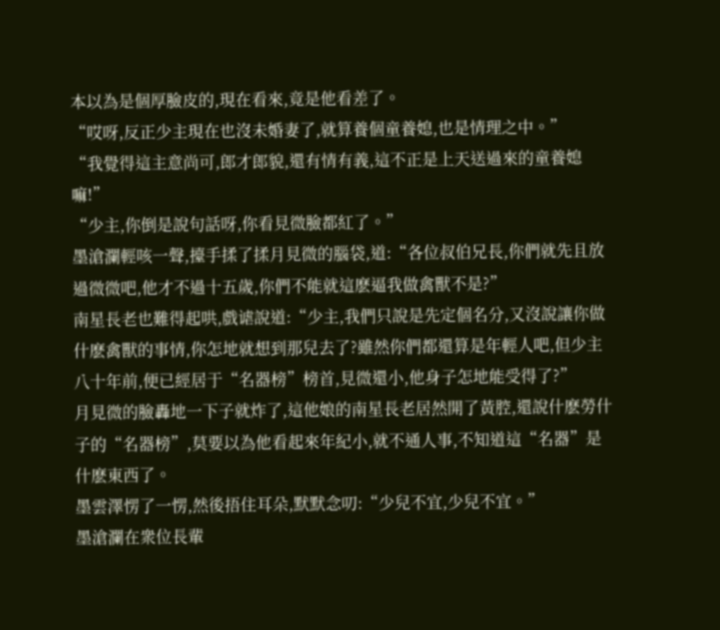本以為是個厚臉皮的,現在看來,竟是他看差了。
“哎呀,反正少主現在也沒未婚妻了,就算養個童養媳,也是情理之中。”
“我覺得這主意尚可,郎才郎貌,還有情有義,這不正是上天送過來的童養媳嘛!”
“少主,你倒是說句話呀,你看見微臉都紅了。”
墨滄瀾輕咳一聲,擡手揉了揉月見微的腦袋,道:“各位叔伯兄長,你們就先且放過微微吧,他才不過十五歲,你們不能就這麽逼我做禽獸不是?”
南星長老也難得起哄,戲谑說道:“少主,我們只說是先定個名分,又沒說讓你做什麽禽獸的事情,你怎地就想到那兒去了?雖然你們都還算是年輕人吧,但少主八十年前,便已經居于“名器榜”榜首,見微還小,他身子怎地能受得了?”
月見微的臉轟地一下子就炸了,這他娘的南星長老居然開了黃腔,還說什麽勞什子的“名器榜”,莫要以為他看起來年紀小,就不通人事,不知道這“名器”是什麽東西了。
墨雲澤愣了一愣,然後捂住耳朵,默默念叨:“少兒不宜,少兒不宜。”
墨滄瀾在衆位長輩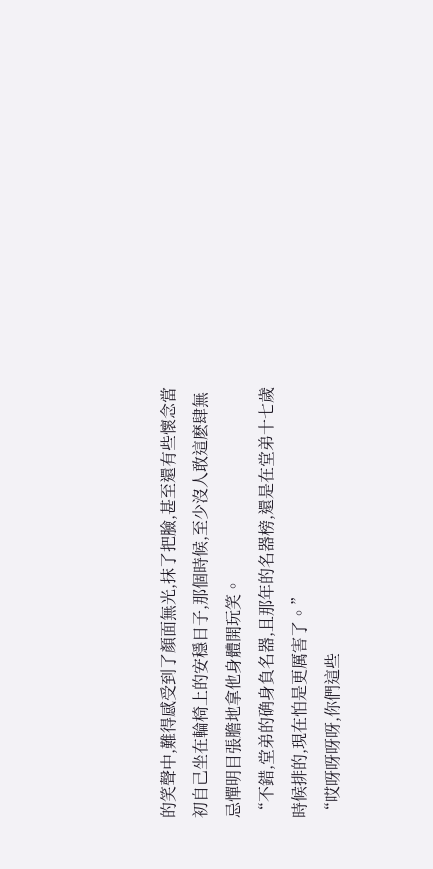的笑聲中,難得感受到了顏面無光,抹了把臉,甚至還有些懷念當初自己坐在輪椅上的安穩日子,那個時候,至少沒人敢這麽肆無忌憚明目張膽地拿他身體開玩笑。
“不錯,堂弟的确身負名器,且那年的名器榜,還是在堂弟十七歲時候排的,現在怕是更厲害了。”
“哎呀呀呀呀,你們這些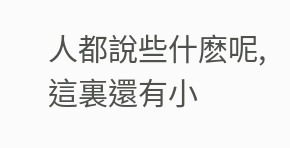人都說些什麽呢,這裏還有小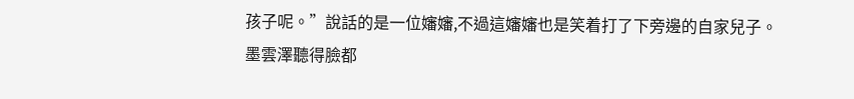孩子呢。”說話的是一位嬸嬸,不過這嬸嬸也是笑着打了下旁邊的自家兒子。
墨雲澤聽得臉都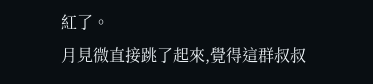紅了。
月見微直接跳了起來,覺得這群叔叔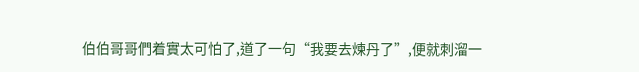伯伯哥哥們着實太可怕了,道了一句“我要去煉丹了”,便就刺溜一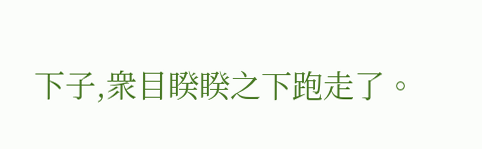下子,衆目睽睽之下跑走了。